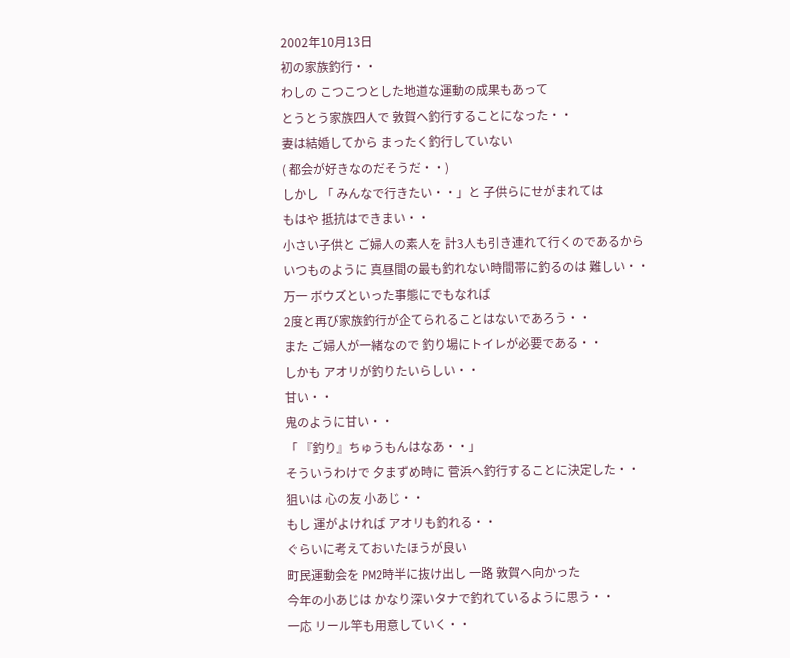2002年10月13日
初の家族釣行・・
わしの こつこつとした地道な運動の成果もあって
とうとう家族四人で 敦賀へ釣行することになった・・
妻は結婚してから まったく釣行していない
( 都会が好きなのだそうだ・・)
しかし 「 みんなで行きたい・・」と 子供らにせがまれては
もはや 抵抗はできまい・・
小さい子供と ご婦人の素人を 計3人も引き連れて行くのであるから
いつものように 真昼間の最も釣れない時間帯に釣るのは 難しい・・
万一 ボウズといった事態にでもなれば
2度と再び家族釣行が企てられることはないであろう・・
また ご婦人が一緒なので 釣り場にトイレが必要である・・
しかも アオリが釣りたいらしい・・
甘い・・
鬼のように甘い・・
「 『釣り』ちゅうもんはなあ・・」
そういうわけで 夕まずめ時に 菅浜へ釣行することに決定した・・
狙いは 心の友 小あじ・・
もし 運がよければ アオリも釣れる・・
ぐらいに考えておいたほうが良い
町民運動会を PM2時半に抜け出し 一路 敦賀へ向かった
今年の小あじは かなり深いタナで釣れているように思う・・
一応 リール竿も用意していく・・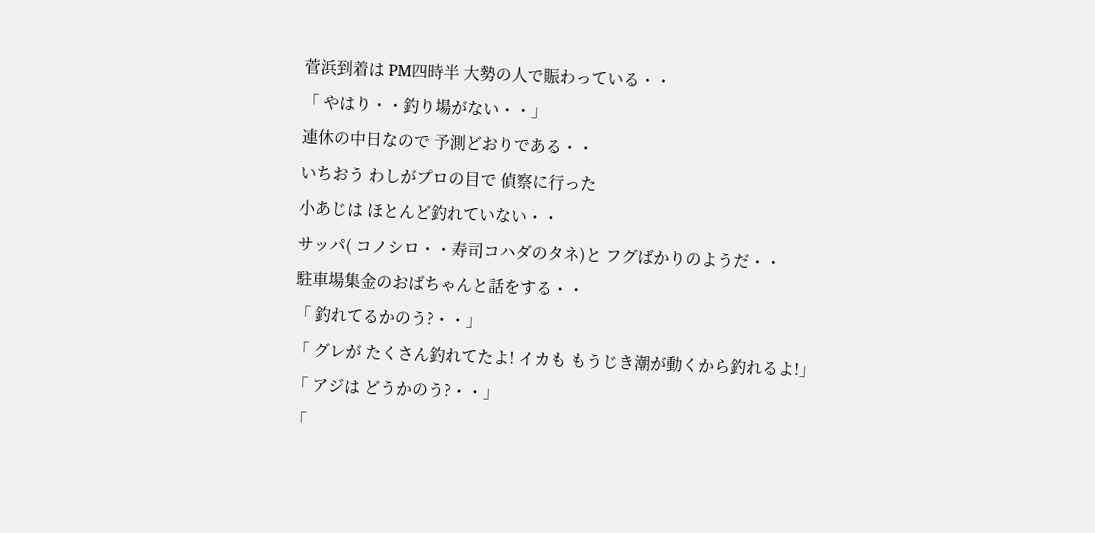菅浜到着は PM四時半 大勢の人で賑わっている・・
「 やはり・・釣り場がない・・」
連休の中日なので 予測どおりである・・
いちおう わしがプロの目で 偵察に行った
小あじは ほとんど釣れていない・・
サッパ( コノシロ・・寿司コハダのタネ)と フグばかりのようだ・・
駐車場集金のおばちゃんと話をする・・
「 釣れてるかのう?・・」
「 グレが たくさん釣れてたよ! イカも もうじき潮が動くから釣れるよ!」
「 アジは どうかのう?・・」
「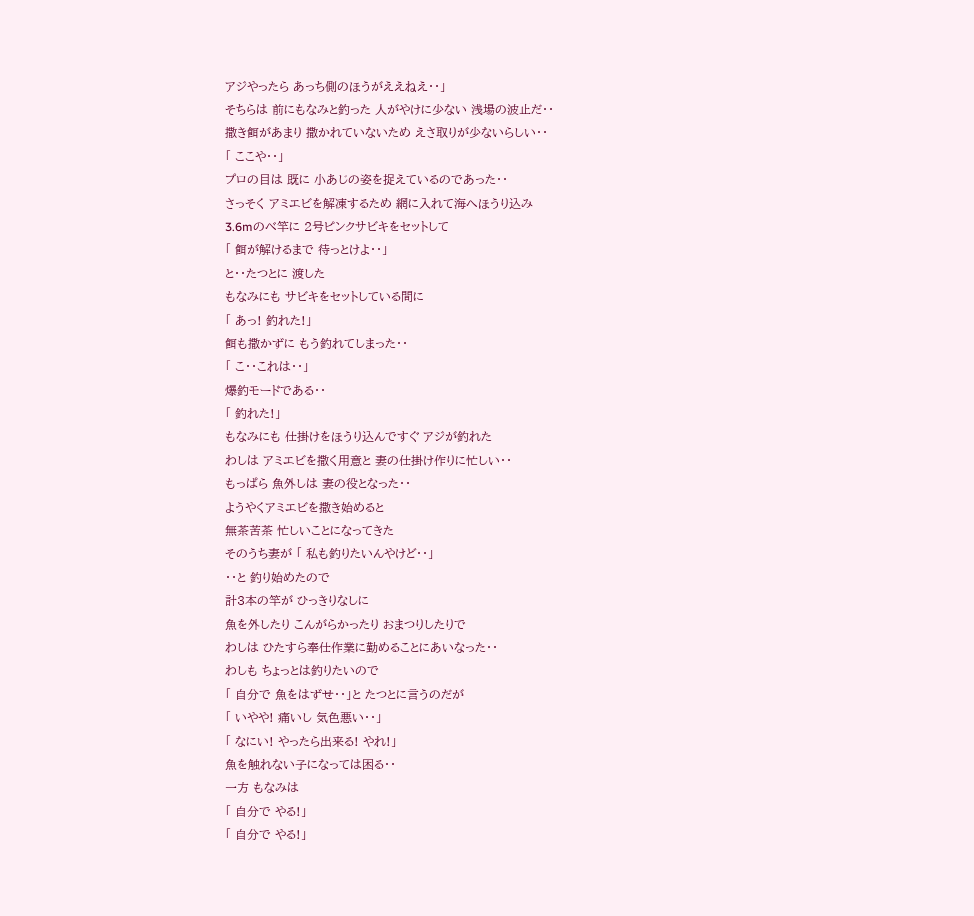アジやったら あっち側のほうがええねえ・・」
そちらは 前にもなみと釣った 人がやけに少ない 浅場の波止だ・・
撒き餌があまり 撒かれていないため えさ取りが少ないらしい・・
「 ここや・・」
プロの目は 既に 小あじの姿を捉えているのであった・・
さっそく アミエビを解凍するため 網に入れて海へほうり込み
3.6mのべ竿に 2号ピンクサビキをセットして
「 餌が解けるまで 待っとけよ・・」
と・・たつとに 渡した
もなみにも サビキをセットしている間に
「 あっ! 釣れた!」
餌も撒かずに もう釣れてしまった・・
「 こ・・これは・・」
爆釣モードである・・
「 釣れた!」
もなみにも 仕掛けをほうり込んですぐ アジが釣れた
わしは アミエビを撒く用意と 妻の仕掛け作りに忙しい・・
もっぱら 魚外しは 妻の役となった・・
ようやくアミエビを撒き始めると
無茶苦茶 忙しいことになってきた
そのうち妻が 「 私も釣りたいんやけど・・」
・・と 釣り始めたので
計3本の竿が ひっきりなしに
魚を外したり こんがらかったり おまつりしたりで
わしは ひたすら奉仕作業に勤めることにあいなった・・
わしも ちょっとは釣りたいので
「 自分で 魚をはずせ・・」と たつとに言うのだが
「 いやや! 痛いし 気色悪い・・」
「 なにい! やったら出来る! やれ!」
魚を触れない子になっては困る・・
一方 もなみは
「 自分で やる!」
「 自分で やる!」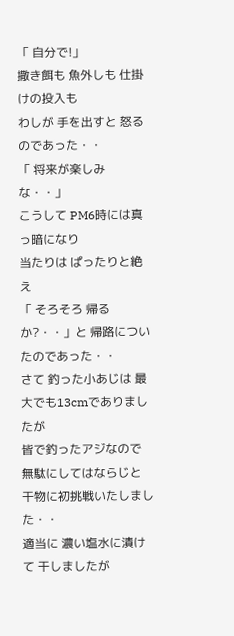「 自分で!」
撒き餌も 魚外しも 仕掛けの投入も
わしが 手を出すと 怒るのであった・・
「 将来が楽しみな・・」
こうして PM6時には真っ暗になり
当たりは ぱったりと絶え
「 そろそろ 帰るか?・・」と 帰路についたのであった・・
さて 釣った小あじは 最大でも13cmでありましたが
皆で釣ったアジなので 無駄にしてはならじと
干物に初挑戦いたしました・・
適当に 濃い塩水に漬けて 干しましたが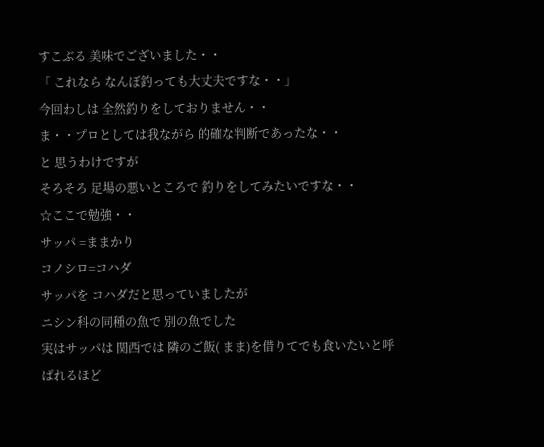すこぶる 美味でございました・・
「 これなら なんぼ釣っても大丈夫ですな・・」
今回わしは 全然釣りをしておりません・・
ま・・プロとしては我ながら 的確な判断であったな・・
と 思うわけですが
そろそろ 足場の悪いところで 釣りをしてみたいですな・・
☆ここで勉強・・
サッパ =ままかり
コノシロ=コハダ
サッパを コハダだと思っていましたが
ニシン科の同種の魚で 別の魚でした
実はサッパは 関西では 隣のご飯( まま)を借りてでも食いたいと呼ばれるほど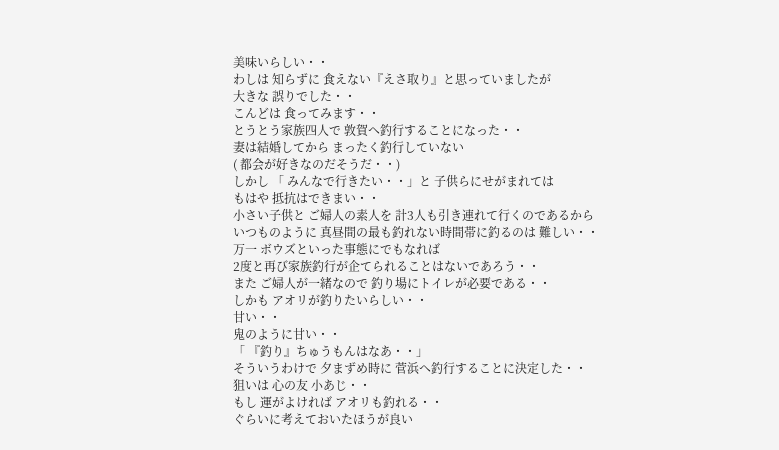美味いらしい・・
わしは 知らずに 食えない『えさ取り』と思っていましたが
大きな 誤りでした・・
こんどは 食ってみます・・
とうとう家族四人で 敦賀へ釣行することになった・・
妻は結婚してから まったく釣行していない
( 都会が好きなのだそうだ・・)
しかし 「 みんなで行きたい・・」と 子供らにせがまれては
もはや 抵抗はできまい・・
小さい子供と ご婦人の素人を 計3人も引き連れて行くのであるから
いつものように 真昼間の最も釣れない時間帯に釣るのは 難しい・・
万一 ボウズといった事態にでもなれば
2度と再び家族釣行が企てられることはないであろう・・
また ご婦人が一緒なので 釣り場にトイレが必要である・・
しかも アオリが釣りたいらしい・・
甘い・・
鬼のように甘い・・
「 『釣り』ちゅうもんはなあ・・」
そういうわけで 夕まずめ時に 菅浜へ釣行することに決定した・・
狙いは 心の友 小あじ・・
もし 運がよければ アオリも釣れる・・
ぐらいに考えておいたほうが良い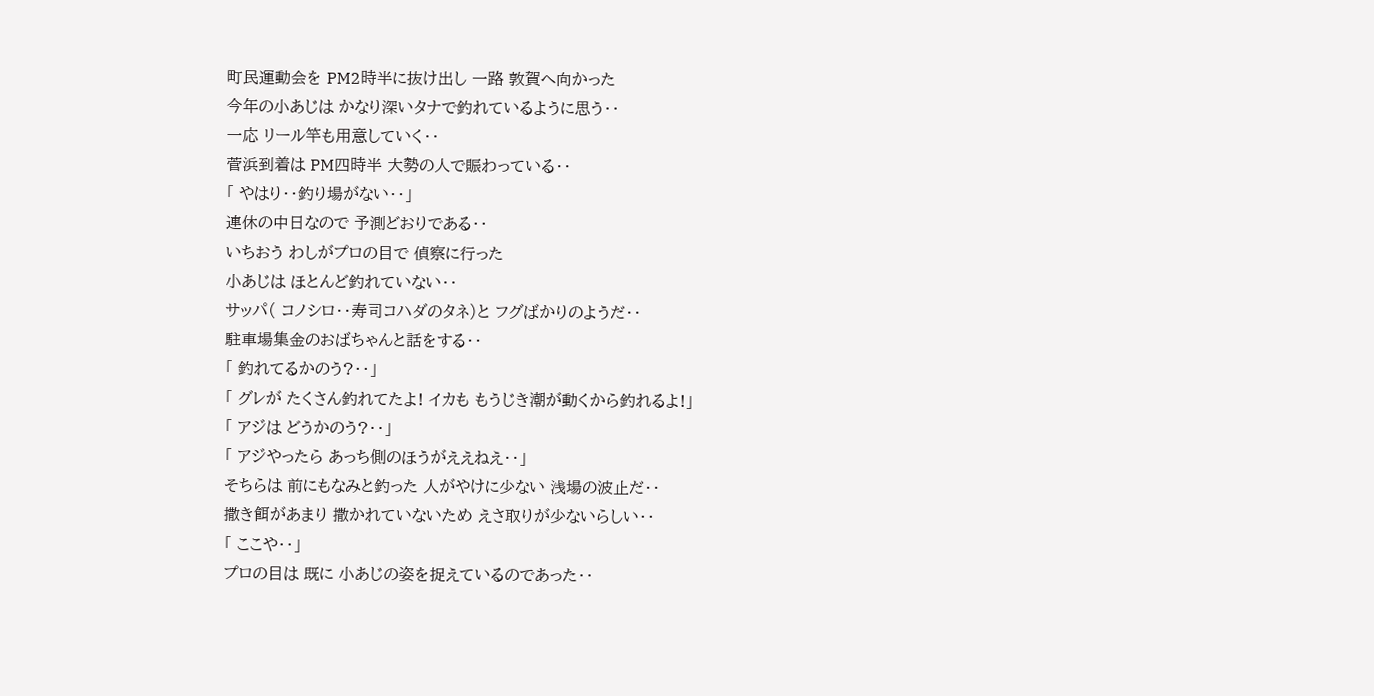町民運動会を PM2時半に抜け出し 一路 敦賀へ向かった
今年の小あじは かなり深いタナで釣れているように思う・・
一応 リール竿も用意していく・・
菅浜到着は PM四時半 大勢の人で賑わっている・・
「 やはり・・釣り場がない・・」
連休の中日なので 予測どおりである・・
いちおう わしがプロの目で 偵察に行った
小あじは ほとんど釣れていない・・
サッパ( コノシロ・・寿司コハダのタネ)と フグばかりのようだ・・
駐車場集金のおばちゃんと話をする・・
「 釣れてるかのう?・・」
「 グレが たくさん釣れてたよ! イカも もうじき潮が動くから釣れるよ!」
「 アジは どうかのう?・・」
「 アジやったら あっち側のほうがええねえ・・」
そちらは 前にもなみと釣った 人がやけに少ない 浅場の波止だ・・
撒き餌があまり 撒かれていないため えさ取りが少ないらしい・・
「 ここや・・」
プロの目は 既に 小あじの姿を捉えているのであった・・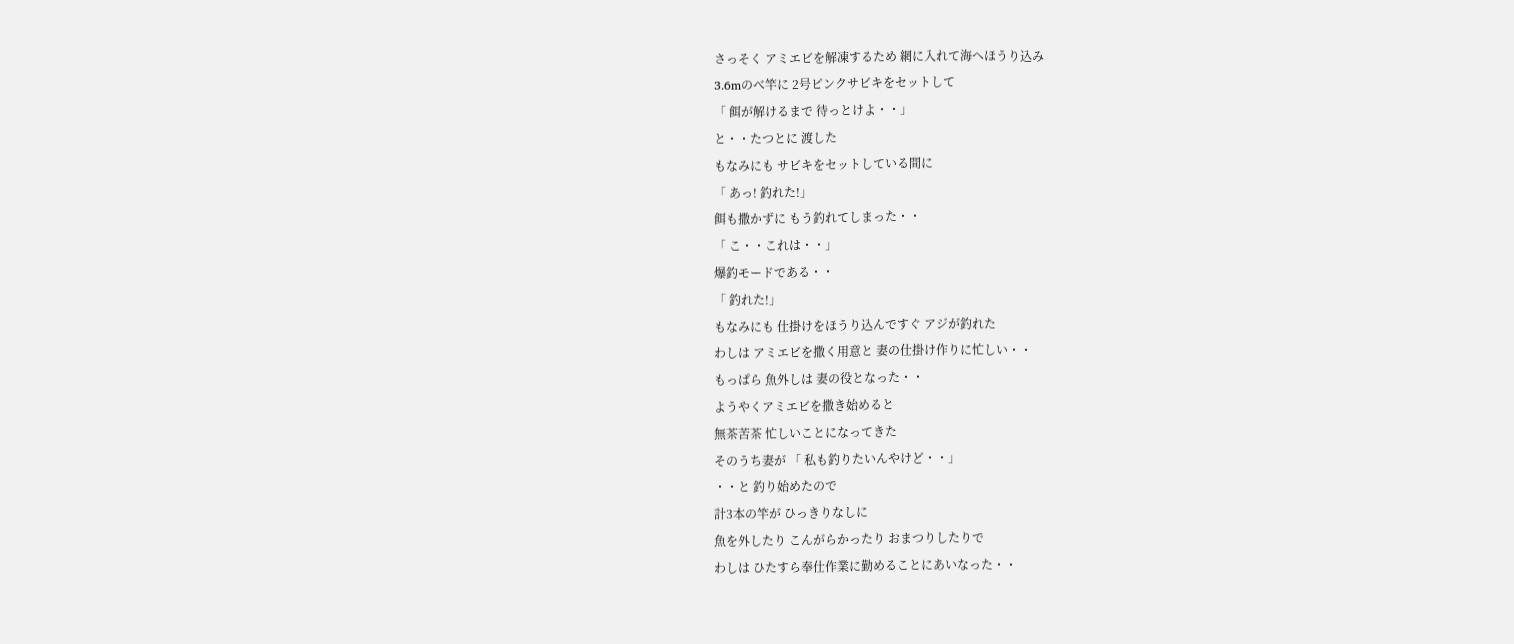さっそく アミエビを解凍するため 網に入れて海へほうり込み
3.6mのべ竿に 2号ピンクサビキをセットして
「 餌が解けるまで 待っとけよ・・」
と・・たつとに 渡した
もなみにも サビキをセットしている間に
「 あっ! 釣れた!」
餌も撒かずに もう釣れてしまった・・
「 こ・・これは・・」
爆釣モードである・・
「 釣れた!」
もなみにも 仕掛けをほうり込んですぐ アジが釣れた
わしは アミエビを撒く用意と 妻の仕掛け作りに忙しい・・
もっぱら 魚外しは 妻の役となった・・
ようやくアミエビを撒き始めると
無茶苦茶 忙しいことになってきた
そのうち妻が 「 私も釣りたいんやけど・・」
・・と 釣り始めたので
計3本の竿が ひっきりなしに
魚を外したり こんがらかったり おまつりしたりで
わしは ひたすら奉仕作業に勤めることにあいなった・・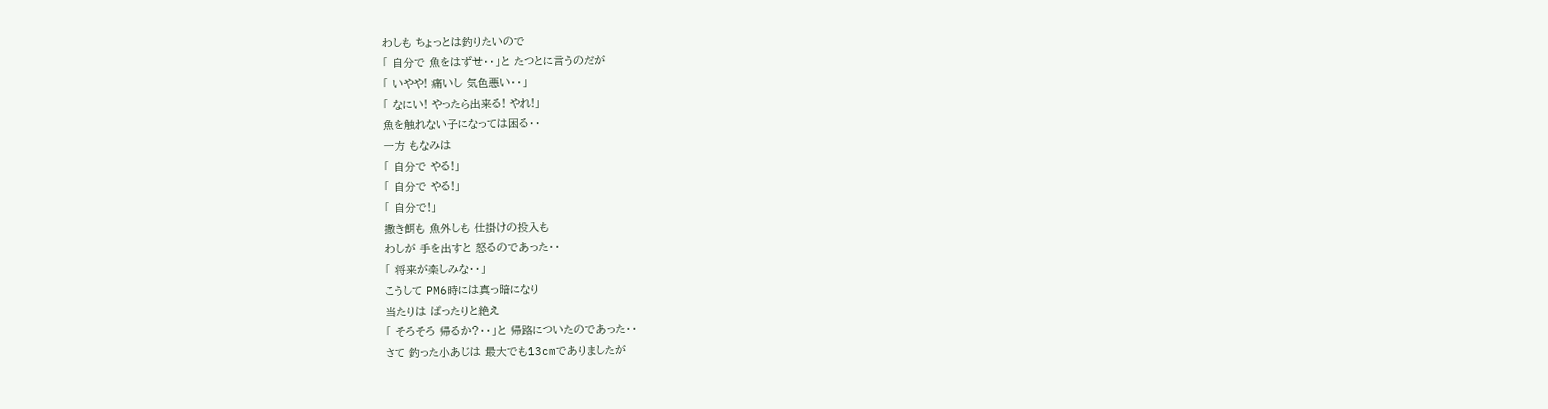わしも ちょっとは釣りたいので
「 自分で 魚をはずせ・・」と たつとに言うのだが
「 いやや! 痛いし 気色悪い・・」
「 なにい! やったら出来る! やれ!」
魚を触れない子になっては困る・・
一方 もなみは
「 自分で やる!」
「 自分で やる!」
「 自分で!」
撒き餌も 魚外しも 仕掛けの投入も
わしが 手を出すと 怒るのであった・・
「 将来が楽しみな・・」
こうして PM6時には真っ暗になり
当たりは ぱったりと絶え
「 そろそろ 帰るか?・・」と 帰路についたのであった・・
さて 釣った小あじは 最大でも13cmでありましたが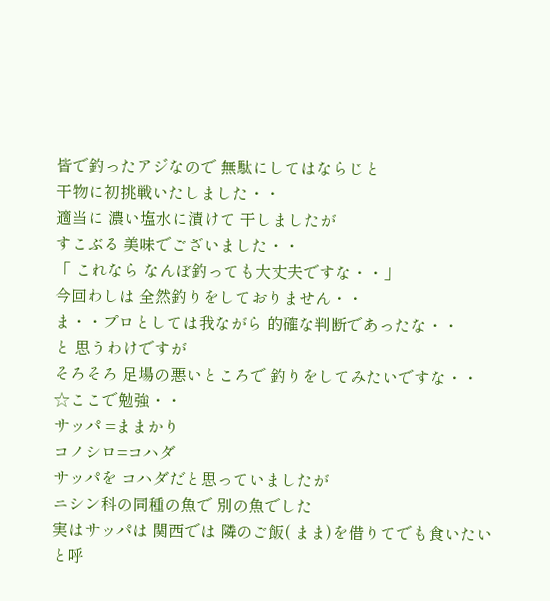皆で釣ったアジなので 無駄にしてはならじと
干物に初挑戦いたしました・・
適当に 濃い塩水に漬けて 干しましたが
すこぶる 美味でございました・・
「 これなら なんぼ釣っても大丈夫ですな・・」
今回わしは 全然釣りをしておりません・・
ま・・プロとしては我ながら 的確な判断であったな・・
と 思うわけですが
そろそろ 足場の悪いところで 釣りをしてみたいですな・・
☆ここで勉強・・
サッパ =ままかり
コノシロ=コハダ
サッパを コハダだと思っていましたが
ニシン科の同種の魚で 別の魚でした
実はサッパは 関西では 隣のご飯( まま)を借りてでも食いたいと呼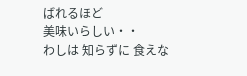ばれるほど
美味いらしい・・
わしは 知らずに 食えな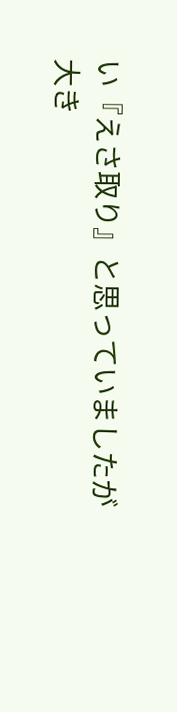い『えさ取り』と思っていましたが
大き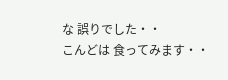な 誤りでした・・
こんどは 食ってみます・・